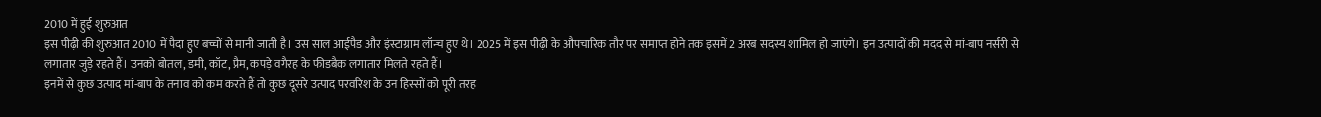2010 में हुई शुरुआत
इस पीढ़ी की शुरुआत 2010 में पैदा हुए बच्चों से मानी जाती है। उस साल आईपैड और इंस्टाग्राम लॉन्च हुए थे। 2025 में इस पीढ़ी के औपचारिक तौर पर समाप्त होने तक इसमें 2 अरब सदस्य शामिल हो जाएंगे। इन उत्पादों की मदद से मां-बाप नर्सरी से लगातार जुड़े रहते हैं। उनको बोतल, डमी, कॉट, प्रैम, कपड़े वगैरह के फीडबैक लगातार मिलते रहते हैं।
इनमें से कुछ उत्पाद मां-बाप के तनाव को कम करते हैं तो कुछ दूसरे उत्पाद परवरिश के उन हिस्सों को पूरी तरह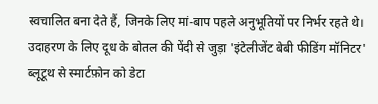स्वचालित बना देते हैं, जिनके लिए मां-बाप पहले अनुभूतियों पर निर्भर रहते थे। उदाहरण के लिए दूध के बोतल की पेंदी से जुड़ा 'इंटेलीजेंट बेबी फीडिंग मॉनिटर' ब्लूटूथ से स्मार्टफ़ोन को डेटा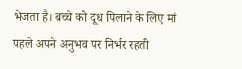भेजता है। बच्चे को दूध पिलाने के लिए मां पहले अपने अनुभव पर निर्भर रहती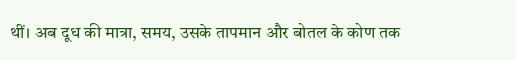थीं। अब दूध की मात्रा, समय, उसके तापमान और बोतल के कोण तक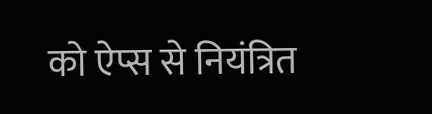को ऐप्स से नियंत्रित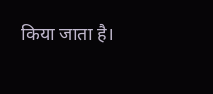किया जाता है।